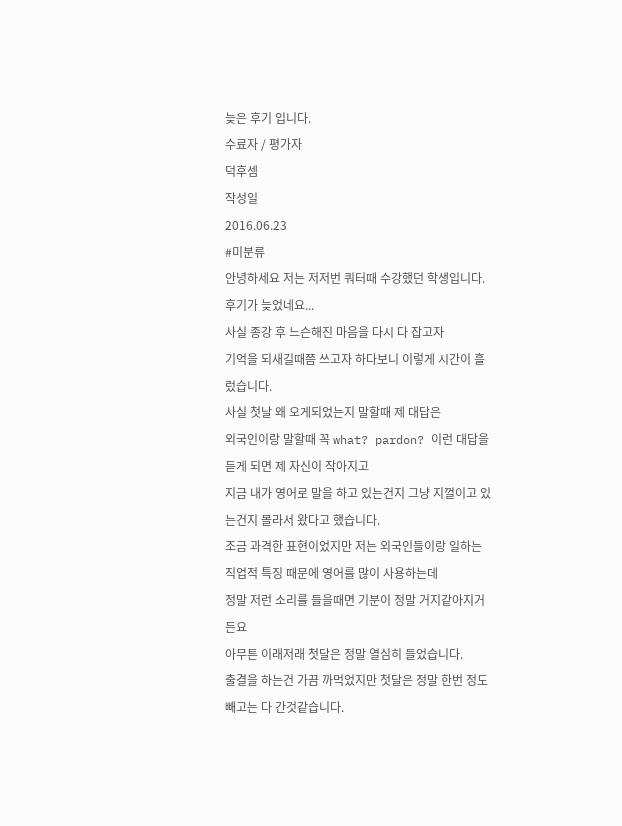늦은 후기 입니다.
수료자 / 평가자
덕후셈
작성일
2016.06.23
#미분류
안녕하세요 저는 저저번 쿼터때 수강했던 학생입니다.
후기가 늦었네요...
사실 종강 후 느슨해진 마음을 다시 다 잡고자
기억을 되새길때쯤 쓰고자 하다보니 이렇게 시간이 흘렀습니다.
사실 첫날 왜 오게되었는지 말할때 제 대답은
외국인이랑 말할때 꼭 what? pardon? 이런 대답을 듣게 되면 제 자신이 작아지고
지금 내가 영어로 말을 하고 있는건지 그냥 지껄이고 있는건지 몰라서 왔다고 했습니다.
조금 과격한 표현이었지만 저는 외국인들이랑 일하는 직업적 특징 때문에 영어를 많이 사용하는데
정말 저런 소리를 들을때면 기분이 정말 거지같아지거든요
아무튼 이래저래 첫달은 정말 열심히 들었습니다.
출결을 하는건 가끔 까먹었지만 첫달은 정말 한번 정도 빼고는 다 간것같습니다.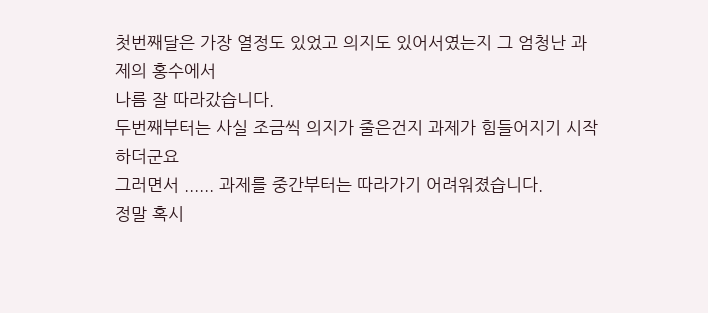첫번째달은 가장 열정도 있었고 의지도 있어서였는지 그 엄청난 과제의 홍수에서
나름 잘 따라갔습니다.
두번째부터는 사실 조금씩 의지가 줄은건지 과제가 힘들어지기 시작하더군요
그러면서 ...... 과제를 중간부터는 따라가기 어려워졌습니다.
정말 혹시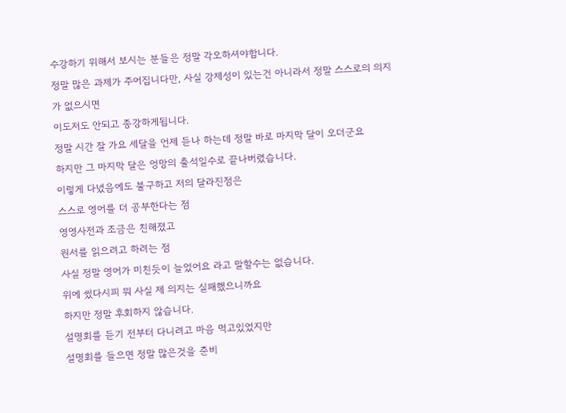수강하기 위해서 보시는 분들은 정말 각오하셔야합니다.
정말 많은 과제가 주어집니다만, 사실 강제성이 있는건 아니라서 정말 스스로의 의지가 없으시면
이도저도 안되고 종강하게됩니다.
정말 시간 잘 가요 세달을 언제 듣나 하는데 정말 바로 마지막 달이 오더군요
하지만 그 마지막 달은 엉망의 출석일수로 끝나버렸습니다.
이렇게 다녔음에도 불구하고 저의 달라진점은
스스로 영어를 더 공부한다는 점
영영사전과 조금은 친해졌고
원서를 읽으려고 하려는 점
사실 정말 영어가 미친듯이 늘었어요 라고 말할수는 없습니다.
위에 썼다시피 뭐 사실 제 의지는 실패했으니까요
하지만 정말 후회하지 않습니다.
설명회를 듣기 전부터 다니려고 마음 먹고있었지만
설명회를 들으면 정말 많은것을 준비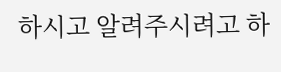하시고 알려주시려고 하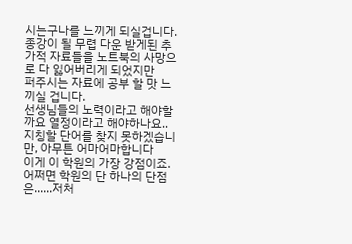시는구나를 느끼게 되실겁니다.
종강이 될 무렵 다운 받게된 추가적 자료들을 노트북의 사망으로 다 잃어버리게 되었지만
퍼주시는 자료에 공부 할 맛 느끼실 겁니다.
선생님들의 노력이라고 해야할까요 열정이라고 해야하나요..
지칭할 단어를 찾지 못하겠습니만, 아무튼 어마어마합니다
이게 이 학원의 가장 강점이죠.
어쩌면 학원의 단 하나의 단점은......저처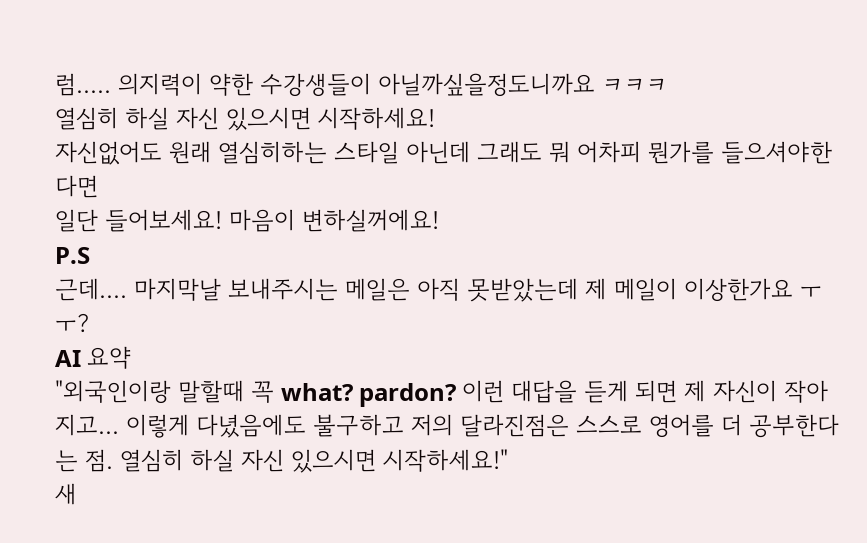럼..... 의지력이 약한 수강생들이 아닐까싶을정도니까요 ㅋㅋㅋ
열심히 하실 자신 있으시면 시작하세요!
자신없어도 원래 열심히하는 스타일 아닌데 그래도 뭐 어차피 뭔가를 들으셔야한다면
일단 들어보세요! 마음이 변하실꺼에요!
P.S
근데.... 마지막날 보내주시는 메일은 아직 못받았는데 제 메일이 이상한가요 ㅜㅜ?
AI 요약
"외국인이랑 말할때 꼭 what? pardon? 이런 대답을 듣게 되면 제 자신이 작아지고... 이렇게 다녔음에도 불구하고 저의 달라진점은 스스로 영어를 더 공부한다는 점. 열심히 하실 자신 있으시면 시작하세요!"
새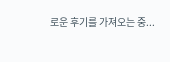로운 후기를 가져오는 중...